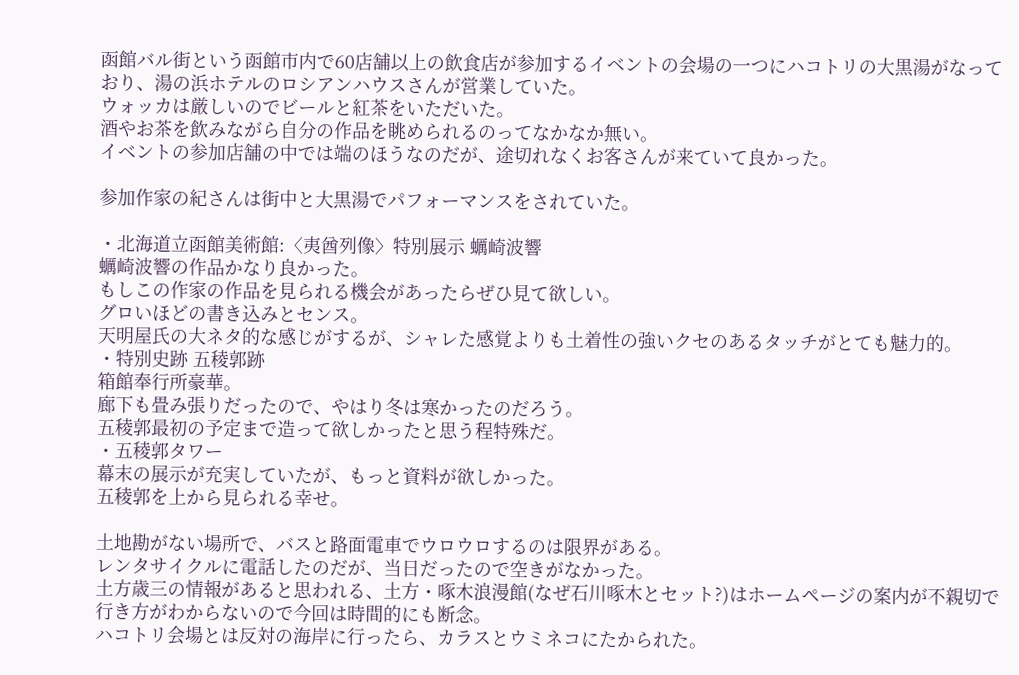函館バル街という函館市内で60店舗以上の飲食店が参加するイベントの会場の一つにハコトリの大黒湯がなっており、湯の浜ホテルのロシアンハウスさんが営業していた。
ウォッカは厳しいのでビールと紅茶をいただいた。
酒やお茶を飲みながら自分の作品を眺められるのってなかなか無い。
イベントの参加店舗の中では端のほうなのだが、途切れなくお客さんが来ていて良かった。

参加作家の紀さんは街中と大黒湯でパフォーマンスをされていた。

・北海道立函館美術館:〈夷酋列像〉特別展示 蠣崎波響
蠣崎波響の作品かなり良かった。
もしこの作家の作品を見られる機会があったらぜひ見て欲しい。
グロいほどの書き込みとセンス。
天明屋氏の大ネタ的な感じがするが、シャレた感覚よりも土着性の強いクセのあるタッチがとても魅力的。
・特別史跡 五稜郭跡
箱館奉行所豪華。
廊下も畳み張りだったので、やはり冬は寒かったのだろう。
五稜郭最初の予定まで造って欲しかったと思う程特殊だ。
・五稜郭タワー
幕末の展示が充実していたが、もっと資料が欲しかった。
五稜郭を上から見られる幸せ。

土地勘がない場所で、バスと路面電車でウロウロするのは限界がある。
レンタサイクルに電話したのだが、当日だったので空きがなかった。
土方歳三の情報があると思われる、土方・啄木浪漫館(なぜ石川啄木とセット?)はホームページの案内が不親切で行き方がわからないので今回は時間的にも断念。
ハコトリ会場とは反対の海岸に行ったら、カラスとウミネコにたかられた。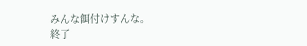みんな餌付けすんな。
終了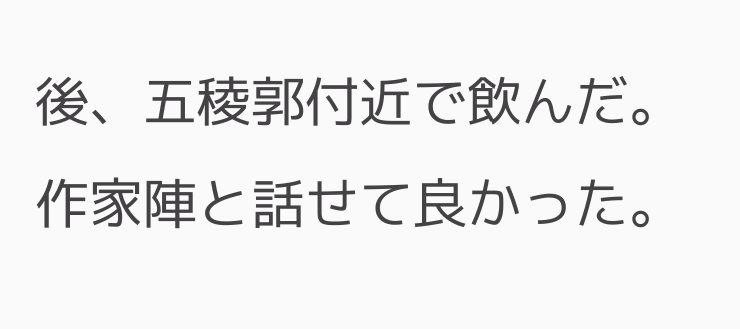後、五稜郭付近で飲んだ。
作家陣と話せて良かった。